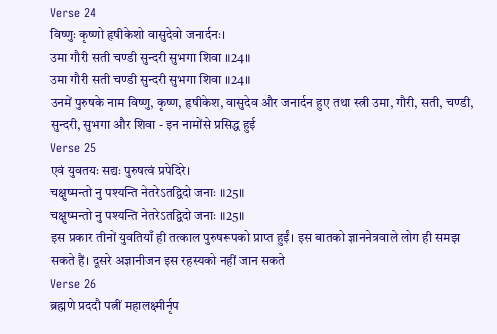Verse 24
विष्णुः कृष्णो हृषीकेशो वासुदेवो जनार्दनः।
उमा गौरी सती चण्डी सुन्दरी सुभगा शिवा ॥24॥
उमा गौरी सती चण्डी सुन्दरी सुभगा शिवा ॥24॥
उनमें पुरुषके नाम विष्णु, कृष्ण, हृषीकेश, वासुदेव और जनार्दन हुए तथा स्त्री उमा, गौरी, सती, चण्डी, सुन्दरी, सुभगा और शिवा - इन नामोंसे प्रसिद्ध हुई
Verse 25
एवं युवतयः सद्यः पुरुषत्वं प्रपेदिरे।
चक्षुष्मन्तो नु पश्यन्ति नेतरेऽतद्विदो जनाः ॥25॥
चक्षुष्मन्तो नु पश्यन्ति नेतरेऽतद्विदो जनाः ॥25॥
इस प्रकार तीनों युवतियाँ ही तत्काल पुरुषरूपको प्राप्त हुईं। इस बातको ज्ञाननेत्रवाले लोग ही समझ सकते हैं। दूसरे अज्ञानीजन इस रहस्यको नहीं जान सकते
Verse 26
ब्रह्मणे प्रददौ पत्नीं महालक्ष्मीर्नृप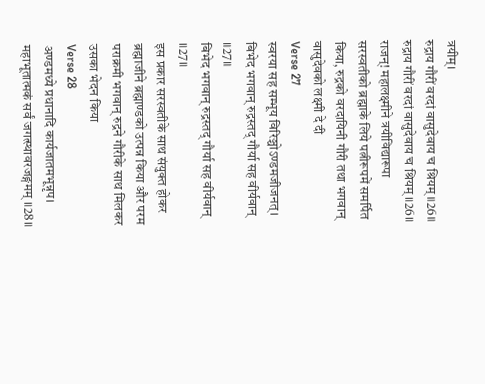त्रयीम्।
रुद्राय गौरीं वरदां वासुदेवाय च श्रियम् ॥26॥
रुद्राय गौरीं वरदां वासुदेवाय च श्रियम् ॥26॥
राजन्! महालक्ष्मीने त्रयीविद्यारूपा सरस्वतीको ब्रह्माके लिये पत्नीरूपमें समर्पित किया, रुद्रको वरदायिनी गौरी तथा भगवान् वासुदेवको लक्ष्मी दे दी
Verse 27
स्वरया सह सम्भूय विरिञ्चोऽण्डमजीजनत्।
बिभेद भगवान् रुद्रस्तद् गौर्या सह वीर्यवान् ॥27॥
बिभेद भगवान् रुद्रस्तद् गौर्या सह वीर्यवान् ॥27॥
इस प्रकार सरस्वतीके साथ संयुक्त होकर ब्रह्माजीने ब्रह्माण्डको उत्पन्न किया और परम पराक्रमी भगवान् रुद्रने गौरीके साथ मिलकर उसका भेदन किया
Verse 28
अण्डमध्ये प्रधानादि कार्यजातमभून्नृप।
महाभूतात्मकं सर्वं जगत्स्थावरजङ्गमम् ॥28॥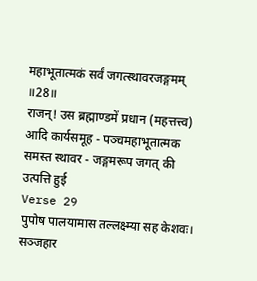महाभूतात्मकं सर्वं जगत्स्थावरजङ्गमम् ॥28॥
राजन्! उस ब्रह्माण्डमें प्रधान (महत्तत्त्व) आदि कार्यसमूह - पञ्चमहाभूतात्मक समस्त स्थावर - जङ्गमरूप जगत् की उत्पत्ति हुई
Verse 29
पुपोष पालयामास तल्लक्ष्म्या सह केशवः।
सञ्जहार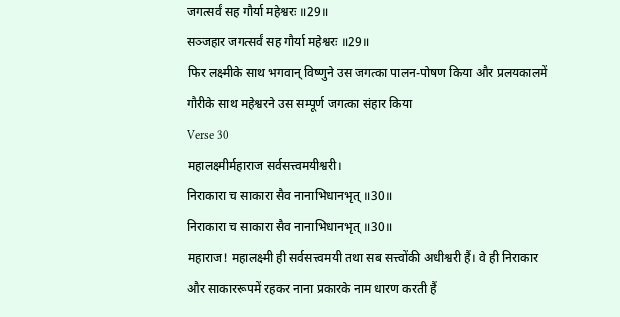जगत्सर्वं सह गौर्या महेश्वरः ॥29॥
सञ्जहार जगत्सर्वं सह गौर्या महेश्वरः ॥29॥
फिर लक्ष्मीके साथ भगवान् विष्णुने उस जगत्का पालन-पोषण किया और प्रलयकालमें गौरीके साथ महेश्वरने उस सम्पूर्ण जगत्का संहार किया
Verse 30
महालक्ष्मीर्महाराज सर्वसत्त्वमयीश्वरी।
निराकारा च साकारा सैव नानाभिधानभृत् ॥30॥
निराकारा च साकारा सैव नानाभिधानभृत् ॥30॥
महाराज! महालक्ष्मी ही सर्वसत्त्वमयी तथा सब सत्त्वोंकी अधीश्वरी हैं। वे ही निराकार और साकाररूपमें रहकर नाना प्रकारके नाम धारण करती हैं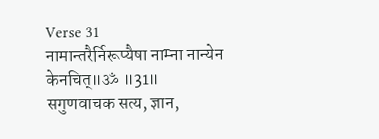Verse 31
नामान्तरैर्निरूप्यैषा नाम्ना नान्येन केनचित्॥ॐ ॥31॥
सगुणवाचक सत्य, ज्ञान,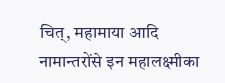चित्, महामाया आदि नामान्तरोंसे इन महालक्ष्मीका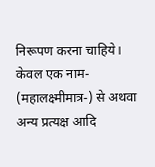निरूपण करना चाहिये। केवल एक नाम- (महालक्ष्मीमात्र-) से अथवा अन्य प्रत्यक्ष आदि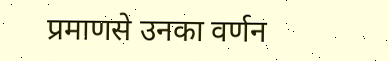प्रमाणसे उनका वर्णन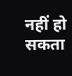नहीं हो सकता